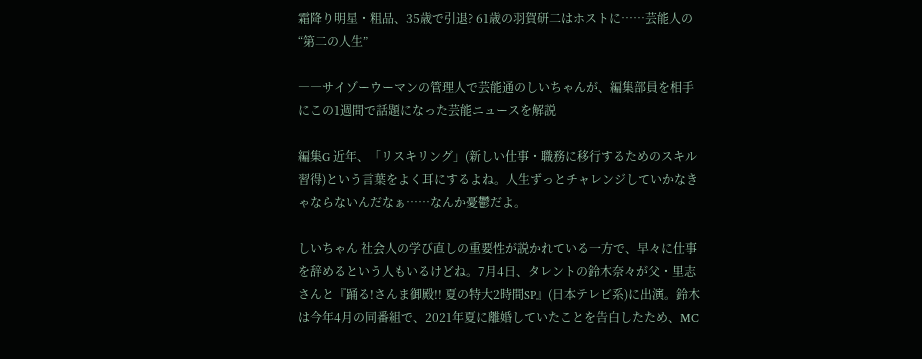霜降り明星・粗品、35歳で引退? 61歳の羽賀研二はホストに⋯⋯芸能人の“第二の人生”

――サイゾーウーマンの管理人で芸能通のしいちゃんが、編集部員を相手にこの1週間で話題になった芸能ニュースを解説

編集G 近年、「リスキリング」(新しい仕事・職務に移行するためのスキル習得)という言葉をよく耳にするよね。人生ずっとチャレンジしていかなきゃならないんだなぁ……なんか憂鬱だよ。

しいちゃん 社会人の学び直しの重要性が説かれている一方で、早々に仕事を辞めるという人もいるけどね。7月4日、タレントの鈴木奈々が父・里志さんと『踊る!さんま御殿!! 夏の特大2時間SP』(日本テレビ系)に出演。鈴木は今年4月の同番組で、2021年夏に離婚していたことを告白したため、MC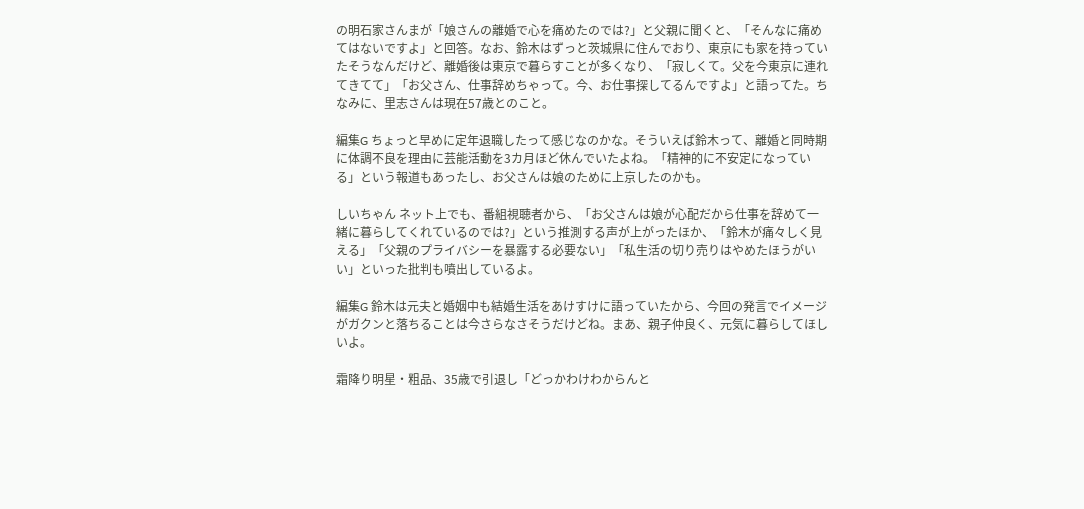の明石家さんまが「娘さんの離婚で心を痛めたのでは?」と父親に聞くと、「そんなに痛めてはないですよ」と回答。なお、鈴木はずっと茨城県に住んでおり、東京にも家を持っていたそうなんだけど、離婚後は東京で暮らすことが多くなり、「寂しくて。父を今東京に連れてきてて」「お父さん、仕事辞めちゃって。今、お仕事探してるんですよ」と語ってた。ちなみに、里志さんは現在57歳とのこと。

編集G ちょっと早めに定年退職したって感じなのかな。そういえば鈴木って、離婚と同時期に体調不良を理由に芸能活動を3カ月ほど休んでいたよね。「精神的に不安定になっている」という報道もあったし、お父さんは娘のために上京したのかも。

しいちゃん ネット上でも、番組視聴者から、「お父さんは娘が心配だから仕事を辞めて一緒に暮らしてくれているのでは?」という推測する声が上がったほか、「鈴木が痛々しく見える」「父親のプライバシーを暴露する必要ない」「私生活の切り売りはやめたほうがいい」といった批判も噴出しているよ。

編集G 鈴木は元夫と婚姻中も結婚生活をあけすけに語っていたから、今回の発言でイメージがガクンと落ちることは今さらなさそうだけどね。まあ、親子仲良く、元気に暮らしてほしいよ。

霜降り明星・粗品、35歳で引退し「どっかわけわからんと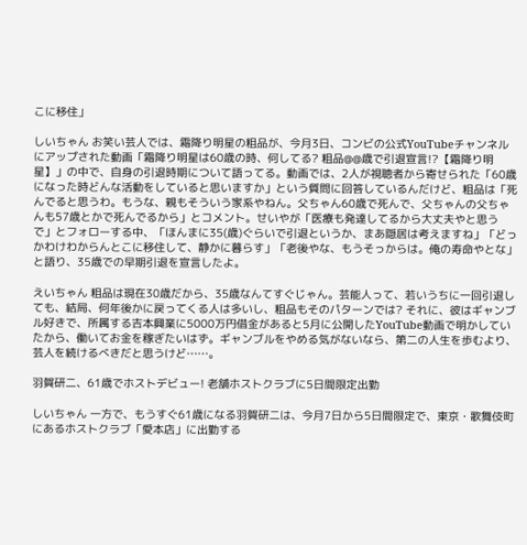こに移住」

しいちゃん お笑い芸人では、霜降り明星の粗品が、今月3日、コンビの公式YouTubeチャンネルにアップされた動画「霜降り明星は60歳の時、何してる? 粗品@@歳で引退宣言!?【霜降り明星】」の中で、自身の引退時期について語ってる。動画では、2人が視聴者から寄せられた「60歳になった時どんな活動をしていると思いますか」という質問に回答しているんだけど、粗品は「死んでると思うわ。もうな、親もそういう家系やねん。父ちゃん60歳で死んで、父ちゃんの父ちゃんも57歳とかで死んでるから」とコメント。せいやが「医療も発達してるから大丈夫やと思うで」とフォローする中、「ほんまに35(歳)ぐらいで引退というか、まあ隠居は考えますね」「どっかわけわからんとこに移住して、静かに暮らす」「老後やな、もうそっからは。俺の寿命やとな」と語り、35歳での早期引退を宣言したよ。

えいちゃん 粗品は現在30歳だから、35歳なんてすぐじゃん。芸能人って、若いうちに一回引退しても、結局、何年後かに戻ってくる人は多いし、粗品もそのパターンでは? それに、彼はギャンブル好きで、所属する吉本興業に5000万円借金があると5月に公開したYouTube動画で明かしていたから、働いてお金を稼ぎたいはず。ギャンブルをやめる気がないなら、第二の人生を歩むより、芸人を続けるべきだと思うけど……。

羽賀研二、61歳でホストデビュー! 老舗ホストクラブに5日間限定出勤

しいちゃん 一方で、もうすぐ61歳になる羽賀研二は、今月7日から5日間限定で、東京・歌舞伎町にあるホストクラブ「愛本店」に出勤する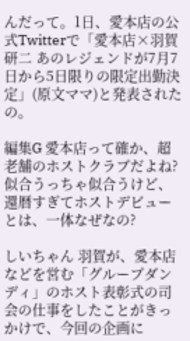んだって。1日、愛本店の公式Twitterで「愛本店×羽賀研二 あのレジェンドが7月7日から5日限りの限定出勤決定」(原文ママ)と発表されたの。

編集G 愛本店って確か、超老舗のホストクラブだよね? 似合うっちゃ似合うけど、還暦すぎてホストデビューとは、一体なぜなの?

しいちゃん 羽賀が、愛本店などを営む「グループダンディ」のホスト表彰式の司会の仕事をしたことがきっかけで、今回の企画に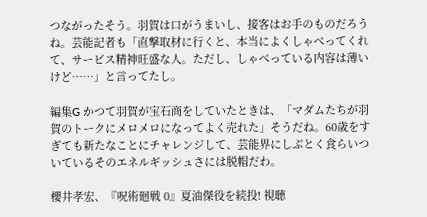つながったそう。羽賀は口がうまいし、接客はお手のものだろうね。芸能記者も「直撃取材に行くと、本当によくしゃべってくれて、サービス精神旺盛な人。ただし、しゃべっている内容は薄いけど……」と言ってたし。

編集G かつて羽賀が宝石商をしていたときは、「マダムたちが羽賀のトークにメロメロになってよく売れた」そうだね。60歳をすぎても新たなことにチャレンジして、芸能界にしぶとく食らいついているそのエネルギッシュさには脱帽だわ。

櫻井孝宏、『呪術廻戦 0』夏油傑役を続投! 視聴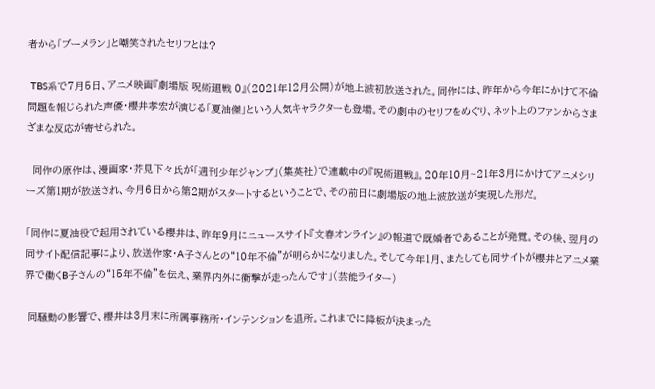者から「ブーメラン」と嘲笑されたセリフとは?

 TBS系で7月5日、アニメ映画『劇場版 呪術廻戦 0』(2021年12月公開)が地上波初放送された。同作には、昨年から今年にかけて不倫問題を報じられた声優・櫻井孝宏が演じる「夏油傑」という人気キャラクターも登場。その劇中のセリフをめぐり、ネット上のファンからさまざまな反応が寄せられた。

  同作の原作は、漫画家・芥見下々氏が「週刊少年ジャンプ」(集英社)で連載中の『呪術廻戦』。20年10月~21年3月にかけてアニメシリーズ第1期が放送され、今月6日から第2期がスタートするということで、その前日に劇場版の地上波放送が実現した形だ。

「同作に夏油役で起用されている櫻井は、昨年9月にニュースサイト『文春オンライン』の報道で既婚者であることが発覚。その後、翌月の同サイト配信記事により、放送作家・A子さんとの“10年不倫”が明らかになりました。そして今年1月、またしても同サイトが櫻井とアニメ業界で働くB子さんの“15年不倫”を伝え、業界内外に衝撃が走ったんです」(芸能ライター)

 同騒動の影響で、櫻井は3月末に所属事務所・インテンションを退所。これまでに降板が決まった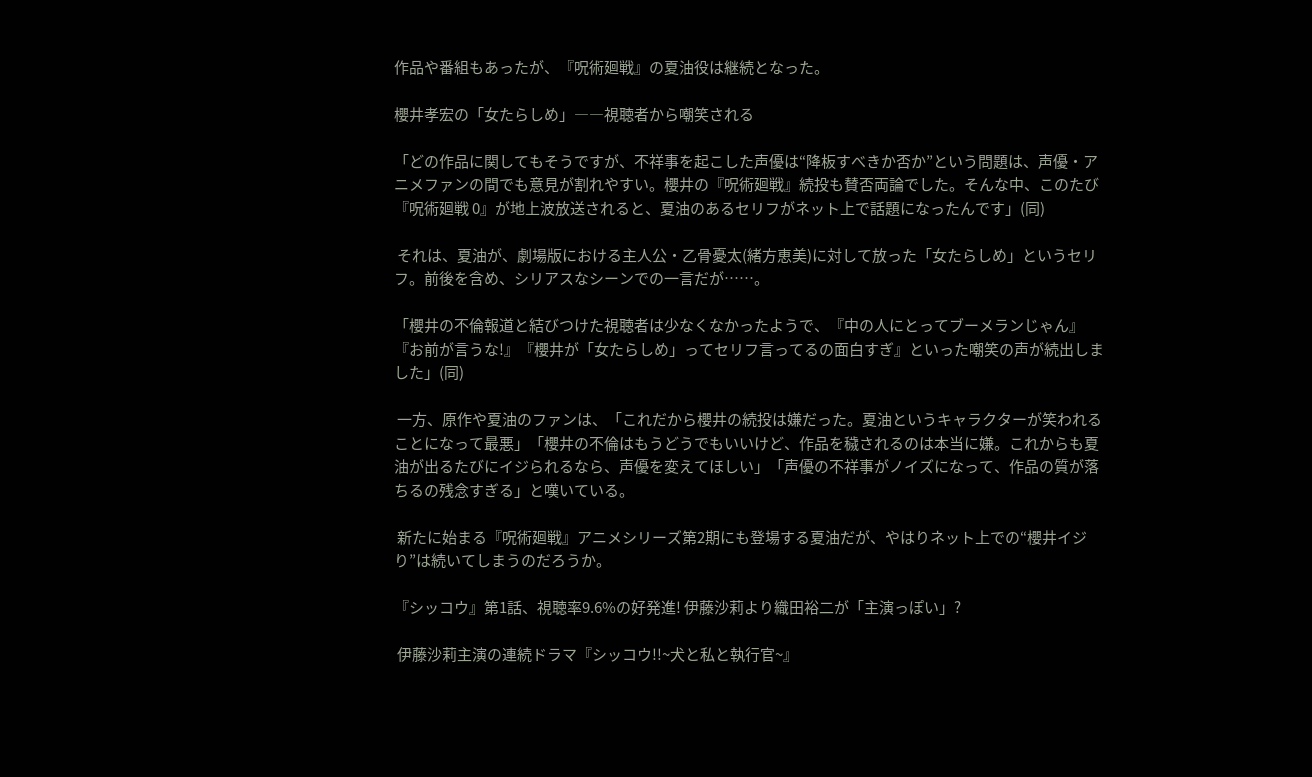作品や番組もあったが、『呪術廻戦』の夏油役は継続となった。

櫻井孝宏の「女たらしめ」――視聴者から嘲笑される

「どの作品に関してもそうですが、不祥事を起こした声優は“降板すべきか否か”という問題は、声優・アニメファンの間でも意見が割れやすい。櫻井の『呪術廻戦』続投も賛否両論でした。そんな中、このたび『呪術廻戦 0』が地上波放送されると、夏油のあるセリフがネット上で話題になったんです」(同)

 それは、夏油が、劇場版における主人公・乙骨憂太(緒方恵美)に対して放った「女たらしめ」というセリフ。前後を含め、シリアスなシーンでの一言だが……。

「櫻井の不倫報道と結びつけた視聴者は少なくなかったようで、『中の人にとってブーメランじゃん』『お前が言うな!』『櫻井が「女たらしめ」ってセリフ言ってるの面白すぎ』といった嘲笑の声が続出しました」(同)

 一方、原作や夏油のファンは、「これだから櫻井の続投は嫌だった。夏油というキャラクターが笑われることになって最悪」「櫻井の不倫はもうどうでもいいけど、作品を穢されるのは本当に嫌。これからも夏油が出るたびにイジられるなら、声優を変えてほしい」「声優の不祥事がノイズになって、作品の質が落ちるの残念すぎる」と嘆いている。

 新たに始まる『呪術廻戦』アニメシリーズ第2期にも登場する夏油だが、やはりネット上での“櫻井イジり”は続いてしまうのだろうか。

『シッコウ』第1話、視聴率9.6%の好発進! 伊藤沙莉より織田裕二が「主演っぽい」?

 伊藤沙莉主演の連続ドラマ『シッコウ!!~犬と私と執行官~』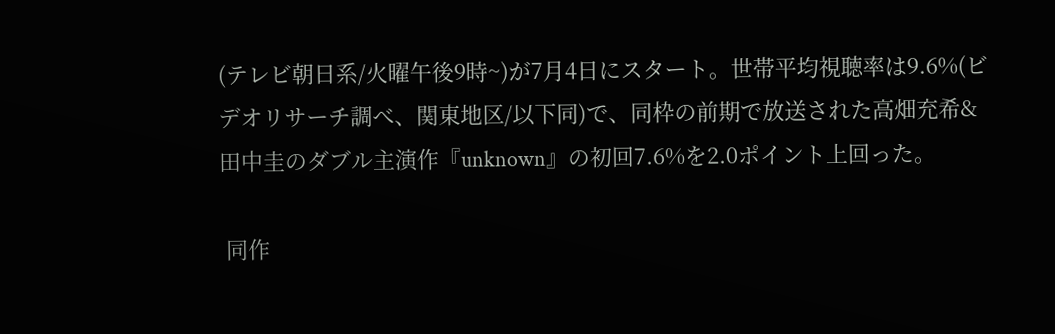(テレビ朝日系/火曜午後9時~)が7月4日にスタート。世帯平均視聴率は9.6%(ビデオリサーチ調べ、関東地区/以下同)で、同枠の前期で放送された高畑充希&田中圭のダブル主演作『unknown』の初回7.6%を2.0ポイント上回った。

 同作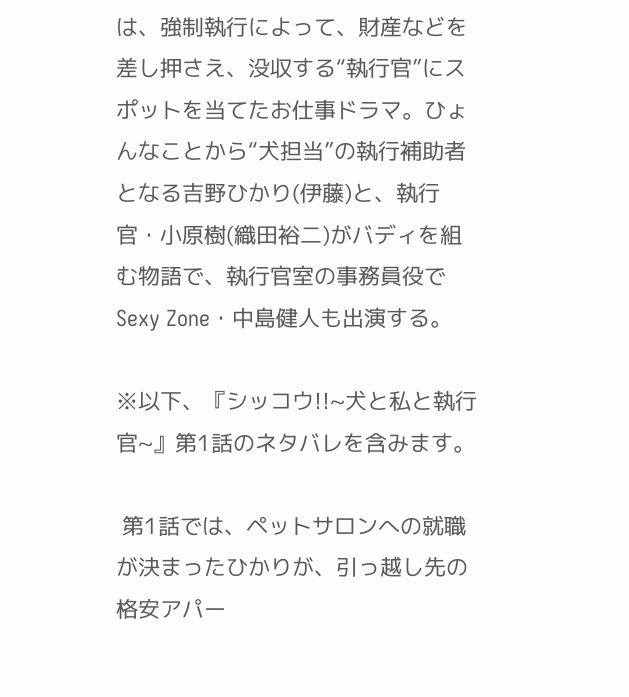は、強制執行によって、財産などを差し押さえ、没収する“執行官”にスポットを当てたお仕事ドラマ。ひょんなことから“犬担当”の執行補助者となる吉野ひかり(伊藤)と、執行官・小原樹(織田裕二)がバディを組む物語で、執行官室の事務員役でSexy Zone・中島健人も出演する。

※以下、『シッコウ!!~犬と私と執行官~』第1話のネタバレを含みます。

 第1話では、ペットサロンへの就職が決まったひかりが、引っ越し先の格安アパー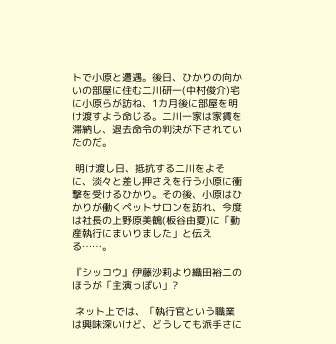トで小原と遭遇。後日、ひかりの向かいの部屋に住む二川研一(中村俊介)宅に小原らが訪ね、1カ月後に部屋を明け渡すよう命じる。二川一家は家賃を滞納し、退去命令の判決が下されていたのだ。

 明け渡し日、抵抗する二川をよそに、淡々と差し押さえを行う小原に衝撃を受けるひかり。その後、小原はひかりが働くペットサロンを訪れ、今度は社長の上野原美鶴(板谷由夏)に「動産執行にまいりました」と伝える……。

『シッコウ』伊藤沙莉より織田裕二のほうが「主演っぽい」?

 ネット上では、「執行官という職業は興味深いけど、どうしても派手さに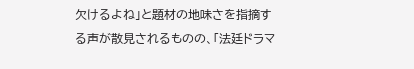欠けるよね」と題材の地味さを指摘する声が散見されるものの、「法廷ドラマ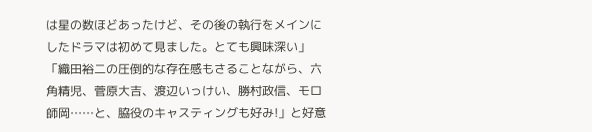は星の数ほどあったけど、その後の執行をメインにしたドラマは初めて見ました。とても興味深い」「織田裕二の圧倒的な存在感もさることながら、六角精児、菅原大吉、渡辺いっけい、勝村政信、モロ師岡……と、脇役のキャスティングも好み!」と好意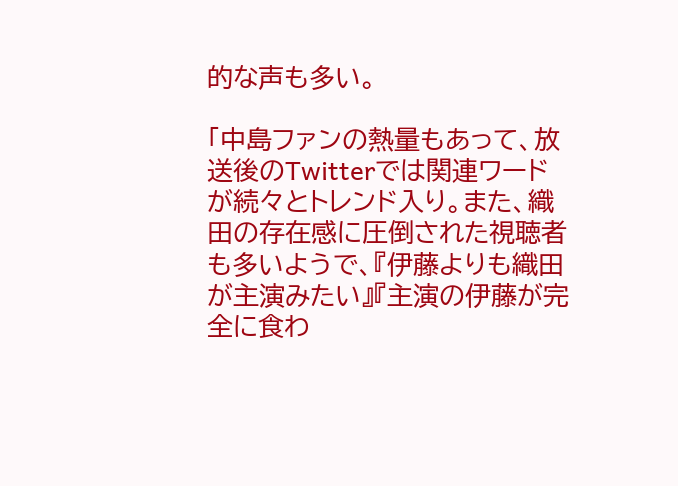的な声も多い。

「中島ファンの熱量もあって、放送後のTwitterでは関連ワードが続々とトレンド入り。また、織田の存在感に圧倒された視聴者も多いようで、『伊藤よりも織田が主演みたい』『主演の伊藤が完全に食わ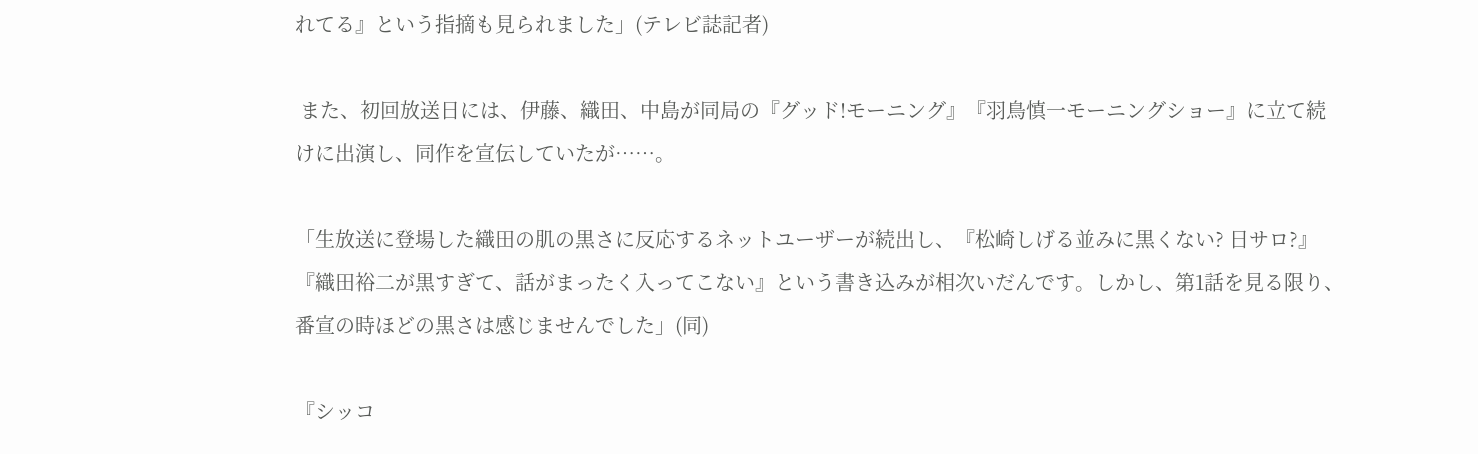れてる』という指摘も見られました」(テレビ誌記者)

 また、初回放送日には、伊藤、織田、中島が同局の『グッド!モーニング』『羽鳥慎一モーニングショー』に立て続けに出演し、同作を宣伝していたが……。

「生放送に登場した織田の肌の黒さに反応するネットユーザーが続出し、『松崎しげる並みに黒くない? 日サロ?』『織田裕二が黒すぎて、話がまったく入ってこない』という書き込みが相次いだんです。しかし、第1話を見る限り、番宣の時ほどの黒さは感じませんでした」(同)

『シッコ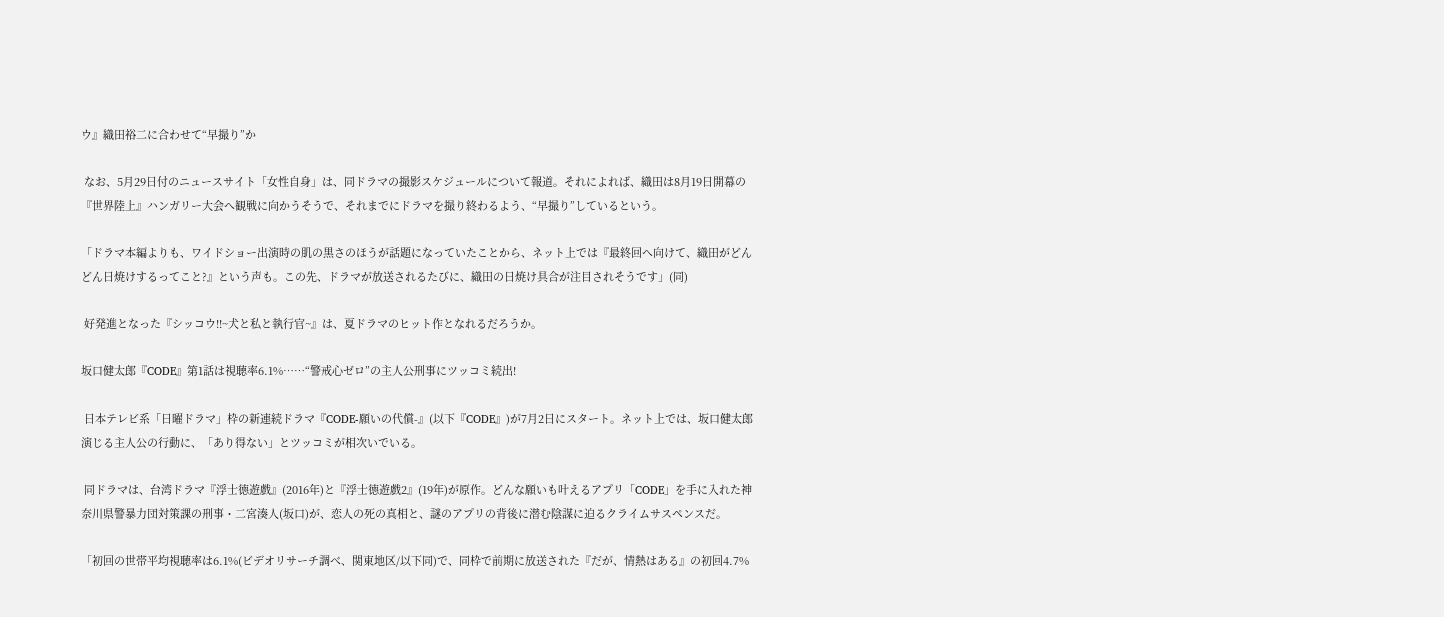ウ』織田裕二に合わせて“早撮り”か

 なお、5月29日付のニュースサイト「女性自身」は、同ドラマの撮影スケジュールについて報道。それによれば、織田は8月19日開幕の『世界陸上』ハンガリー大会へ観戦に向かうそうで、それまでにドラマを撮り終わるよう、“早撮り”しているという。

「ドラマ本編よりも、ワイドショー出演時の肌の黒さのほうが話題になっていたことから、ネット上では『最終回へ向けて、織田がどんどん日焼けするってこと?』という声も。この先、ドラマが放送されるたびに、織田の日焼け具合が注目されそうです」(同)

 好発進となった『シッコウ!!~犬と私と執行官~』は、夏ドラマのヒット作となれるだろうか。

坂口健太郎『CODE』第1話は視聴率6.1%……“警戒心ゼロ”の主人公刑事にツッコミ続出!

 日本テレビ系「日曜ドラマ」枠の新連続ドラマ『CODE-願いの代償-』(以下『CODE』)が7月2日にスタート。ネット上では、坂口健太郎演じる主人公の行動に、「あり得ない」とツッコミが相次いでいる。

 同ドラマは、台湾ドラマ『浮士德遊戲』(2016年)と『浮士德遊戲2』(19年)が原作。どんな願いも叶えるアプリ「CODE」を手に入れた神奈川県警暴力団対策課の刑事・二宮湊人(坂口)が、恋人の死の真相と、謎のアプリの背後に潜む陰謀に迫るクライムサスペンスだ。

「初回の世帯平均視聴率は6.1%(ビデオリサーチ調べ、関東地区/以下同)で、同枠で前期に放送された『だが、情熱はある』の初回4.7%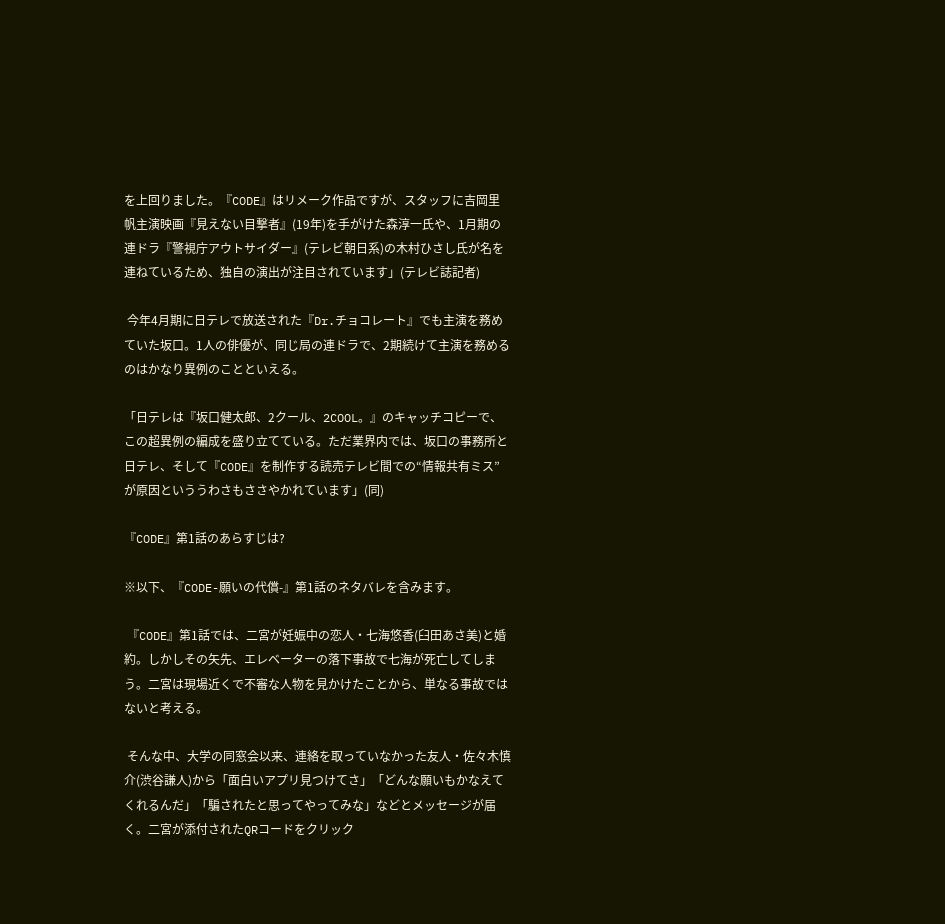を上回りました。『CODE』はリメーク作品ですが、スタッフに吉岡里帆主演映画『見えない目撃者』(19年)を手がけた森淳一氏や、1月期の連ドラ『警視庁アウトサイダー』(テレビ朝日系)の木村ひさし氏が名を連ねているため、独自の演出が注目されています」(テレビ誌記者)

 今年4月期に日テレで放送された『Dr.チョコレート』でも主演を務めていた坂口。1人の俳優が、同じ局の連ドラで、2期続けて主演を務めるのはかなり異例のことといえる。

「日テレは『坂口健太郎、2クール、2COOL。』のキャッチコピーで、この超異例の編成を盛り立てている。ただ業界内では、坂口の事務所と日テレ、そして『CODE』を制作する読売テレビ間での“情報共有ミス”が原因といううわさもささやかれています」(同)

『CODE』第1話のあらすじは?

※以下、『CODE-願いの代償-』第1話のネタバレを含みます。

 『CODE』第1話では、二宮が妊娠中の恋人・七海悠香(臼田あさ美)と婚約。しかしその矢先、エレベーターの落下事故で七海が死亡してしまう。二宮は現場近くで不審な人物を見かけたことから、単なる事故ではないと考える。

 そんな中、大学の同窓会以来、連絡を取っていなかった友人・佐々木慎介(渋谷謙人)から「面白いアプリ見つけてさ」「どんな願いもかなえてくれるんだ」「騙されたと思ってやってみな」などとメッセージが届く。二宮が添付されたQRコードをクリック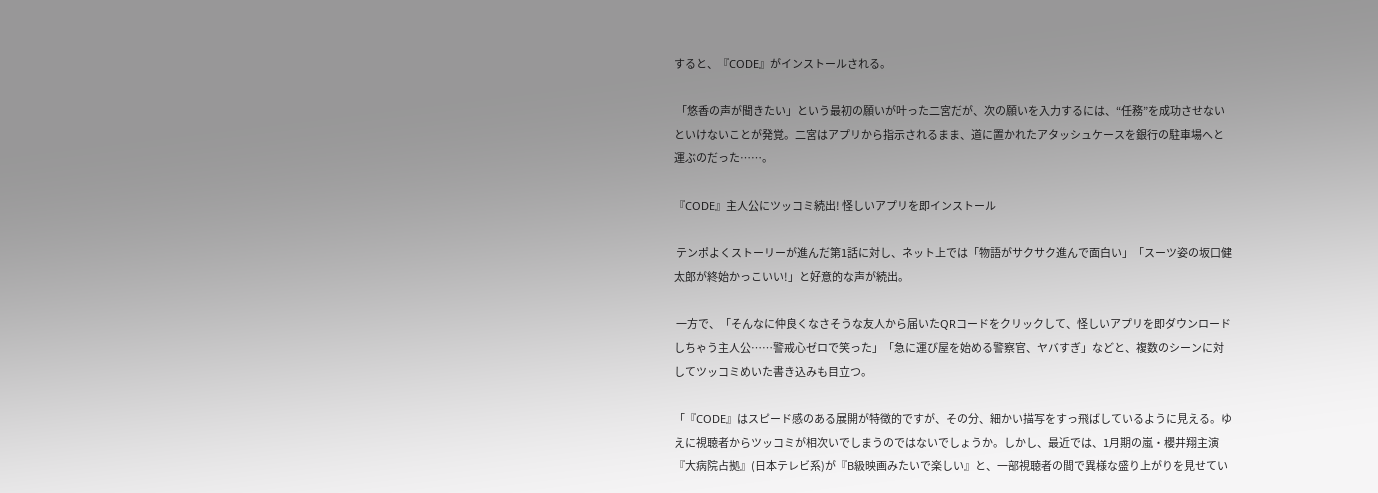すると、『CODE』がインストールされる。

 「悠香の声が聞きたい」という最初の願いが叶った二宮だが、次の願いを入力するには、“任務”を成功させないといけないことが発覚。二宮はアプリから指示されるまま、道に置かれたアタッシュケースを銀行の駐車場へと運ぶのだった……。

『CODE』主人公にツッコミ続出! 怪しいアプリを即インストール

 テンポよくストーリーが進んだ第1話に対し、ネット上では「物語がサクサク進んで面白い」「スーツ姿の坂口健太郎が終始かっこいい!」と好意的な声が続出。

 一方で、「そんなに仲良くなさそうな友人から届いたQRコードをクリックして、怪しいアプリを即ダウンロードしちゃう主人公……警戒心ゼロで笑った」「急に運び屋を始める警察官、ヤバすぎ」などと、複数のシーンに対してツッコミめいた書き込みも目立つ。

「『CODE』はスピード感のある展開が特徴的ですが、その分、細かい描写をすっ飛ばしているように見える。ゆえに視聴者からツッコミが相次いでしまうのではないでしょうか。しかし、最近では、1月期の嵐・櫻井翔主演『大病院占拠』(日本テレビ系)が『B級映画みたいで楽しい』と、一部視聴者の間で異様な盛り上がりを見せてい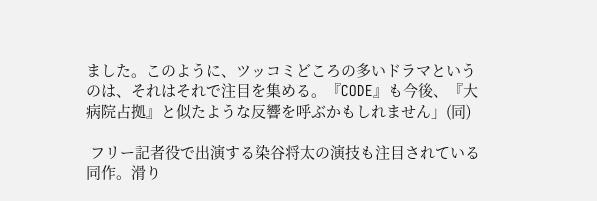ました。このように、ツッコミどころの多いドラマというのは、それはそれで注目を集める。『CODE』も今後、『大病院占拠』と似たような反響を呼ぶかもしれません」(同)

 フリー記者役で出演する染谷将太の演技も注目されている同作。滑り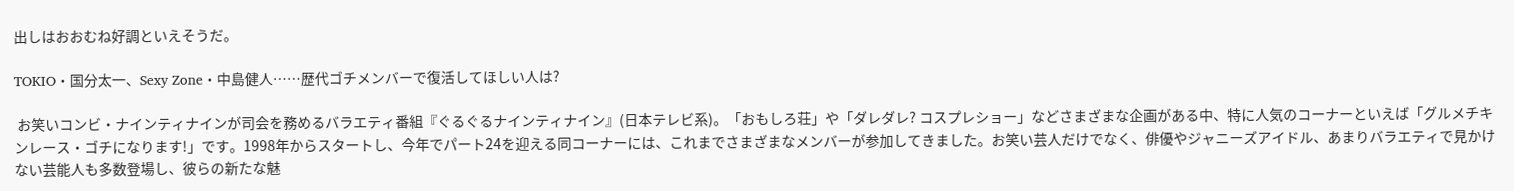出しはおおむね好調といえそうだ。

TOKIO・国分太一、Sexy Zone・中島健人……歴代ゴチメンバーで復活してほしい人は?

 お笑いコンビ・ナインティナインが司会を務めるバラエティ番組『ぐるぐるナインティナイン』(日本テレビ系)。「おもしろ荘」や「ダレダレ? コスプレショー」などさまざまな企画がある中、特に人気のコーナーといえば「グルメチキンレース・ゴチになります!」です。1998年からスタートし、今年でパート24を迎える同コーナーには、これまでさまざまなメンバーが参加してきました。お笑い芸人だけでなく、俳優やジャニーズアイドル、あまりバラエティで見かけない芸能人も多数登場し、彼らの新たな魅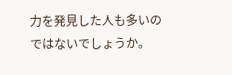力を発見した人も多いのではないでしょうか。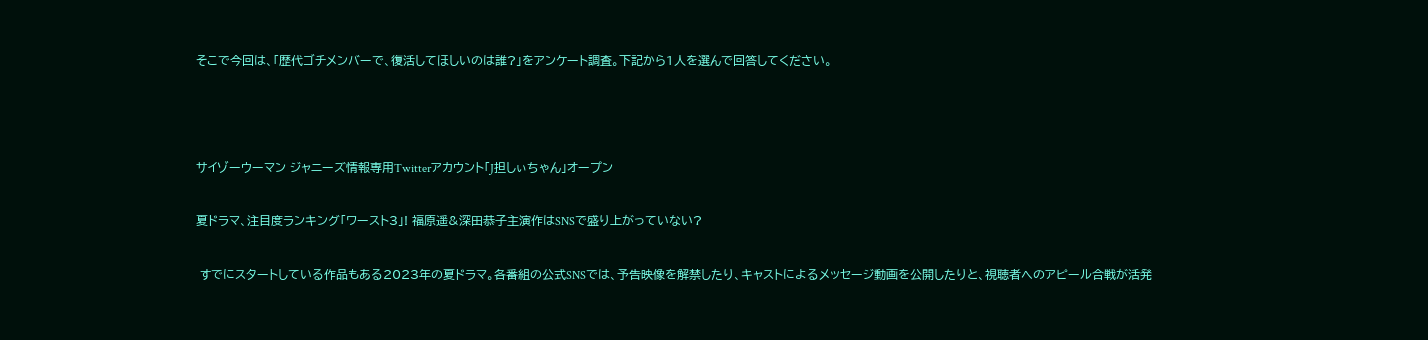そこで今回は、「歴代ゴチメンバーで、復活してほしいのは誰?」をアンケート調査。下記から1人を選んで回答してください。



サイゾーウーマン ジャニーズ情報専用Twitterアカウント「J担しぃちゃん」オープン

夏ドラマ、注目度ランキング「ワースト3」! 福原遥&深田恭子主演作はSNSで盛り上がっていない?

 すでにスタートしている作品もある2023年の夏ドラマ。各番組の公式SNSでは、予告映像を解禁したり、キャストによるメッセージ動画を公開したりと、視聴者へのアピール合戦が活発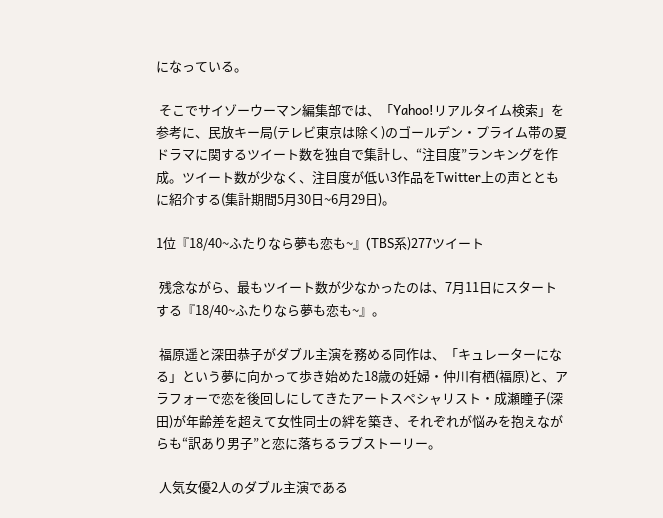になっている。

 そこでサイゾーウーマン編集部では、「Yahoo!リアルタイム検索」を参考に、民放キー局(テレビ東京は除く)のゴールデン・プライム帯の夏ドラマに関するツイート数を独自で集計し、“注目度”ランキングを作成。ツイート数が少なく、注目度が低い3作品をTwitter上の声とともに紹介する(集計期間5月30日~6月29日)。

1位『18/40~ふたりなら夢も恋も~』(TBS系)277ツイート

 残念ながら、最もツイート数が少なかったのは、7月11日にスタートする『18/40~ふたりなら夢も恋も~』。

 福原遥と深田恭子がダブル主演を務める同作は、「キュレーターになる」という夢に向かって歩き始めた18歳の妊婦・仲川有栖(福原)と、アラフォーで恋を後回しにしてきたアートスペシャリスト・成瀬瞳子(深田)が年齢差を超えて女性同士の絆を築き、それぞれが悩みを抱えながらも“訳あり男子”と恋に落ちるラブストーリー。

 人気女優2人のダブル主演である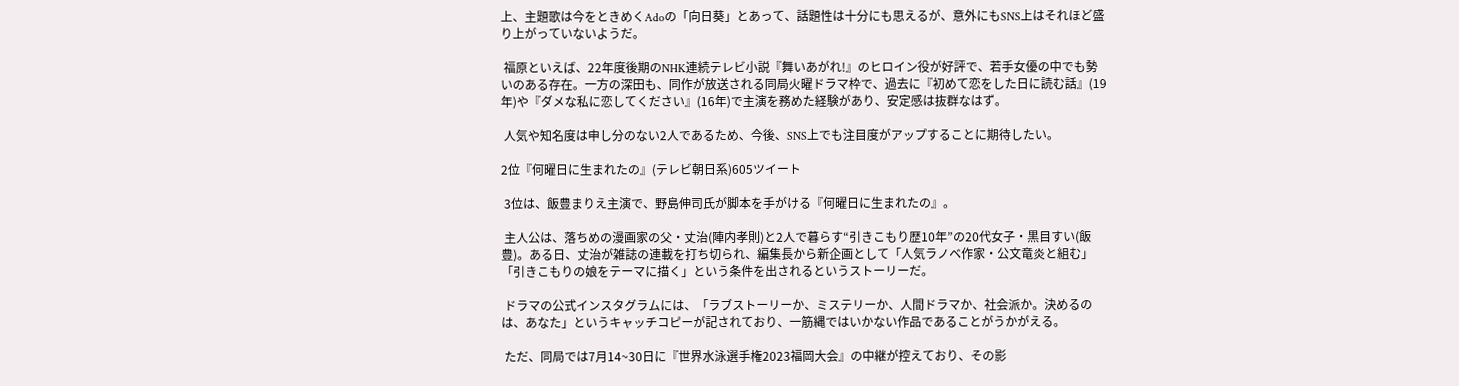上、主題歌は今をときめくAdoの「向日葵」とあって、話題性は十分にも思えるが、意外にもSNS上はそれほど盛り上がっていないようだ。

 福原といえば、22年度後期のNHK連続テレビ小説『舞いあがれ!』のヒロイン役が好評で、若手女優の中でも勢いのある存在。一方の深田も、同作が放送される同局火曜ドラマ枠で、過去に『初めて恋をした日に読む話』(19年)や『ダメな私に恋してください』(16年)で主演を務めた経験があり、安定感は抜群なはず。

 人気や知名度は申し分のない2人であるため、今後、SNS上でも注目度がアップすることに期待したい。

2位『何曜日に生まれたの』(テレビ朝日系)605ツイート

 3位は、飯豊まりえ主演で、野島伸司氏が脚本を手がける『何曜日に生まれたの』。

 主人公は、落ちめの漫画家の父・丈治(陣内孝則)と2人で暮らす“引きこもり歴10年”の20代女子・黒目すい(飯豊)。ある日、丈治が雑誌の連載を打ち切られ、編集長から新企画として「人気ラノベ作家・公文竜炎と組む」「引きこもりの娘をテーマに描く」という条件を出されるというストーリーだ。

 ドラマの公式インスタグラムには、「ラブストーリーか、ミステリーか、人間ドラマか、社会派か。決めるのは、あなた」というキャッチコピーが記されており、一筋縄ではいかない作品であることがうかがえる。

 ただ、同局では7月14~30日に『世界水泳選手権2023福岡大会』の中継が控えており、その影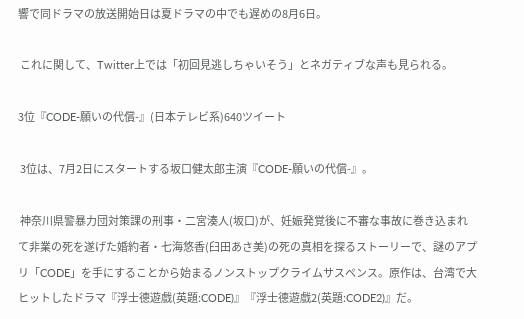響で同ドラマの放送開始日は夏ドラマの中でも遅めの8月6日。

 これに関して、Twitter上では「初回見逃しちゃいそう」とネガティブな声も見られる。

3位『CODE-願いの代償-』(日本テレビ系)640ツイート

 3位は、7月2日にスタートする坂口健太郎主演『CODE-願いの代償-』。

 神奈川県警暴力団対策課の刑事・二宮湊人(坂口)が、妊娠発覚後に不審な事故に巻き込まれて非業の死を遂げた婚約者・七海悠香(臼田あさ美)の死の真相を探るストーリーで、謎のアプリ「CODE」を手にすることから始まるノンストップクライムサスペンス。原作は、台湾で大ヒットしたドラマ『浮士德遊戲(英題:CODE)』『浮士德遊戲2(英題:CODE2)』だ。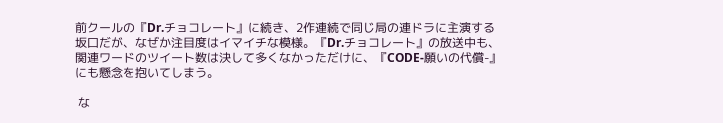前クールの『Dr.チョコレート』に続き、2作連続で同じ局の連ドラに主演する坂口だが、なぜか注目度はイマイチな模様。『Dr.チョコレート』の放送中も、関連ワードのツイート数は決して多くなかっただけに、『CODE-願いの代償-』にも懸念を抱いてしまう。

 な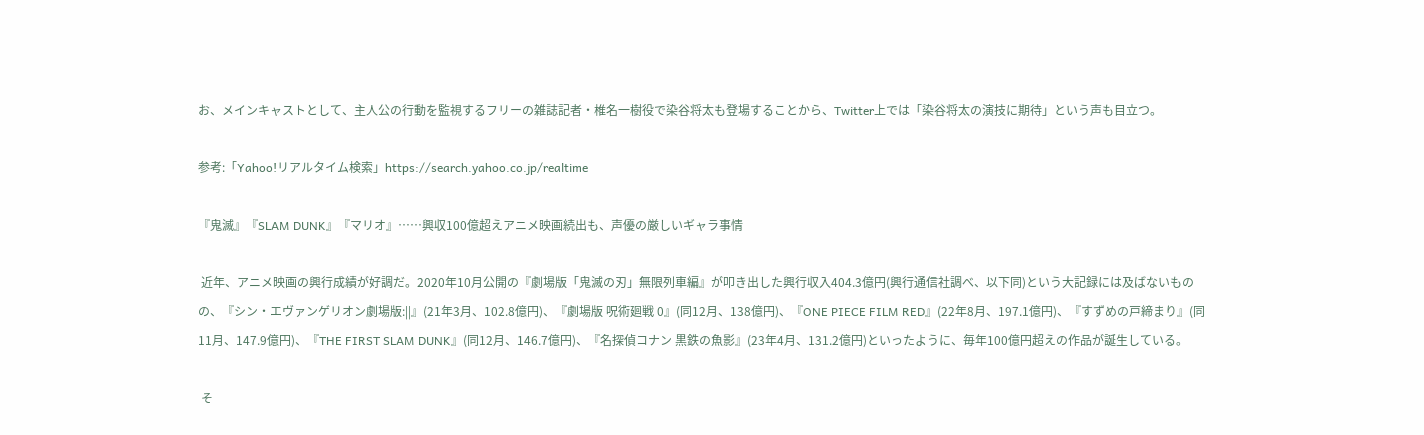お、メインキャストとして、主人公の行動を監視するフリーの雑誌記者・椎名一樹役で染谷将太も登場することから、Twitter上では「染谷将太の演技に期待」という声も目立つ。

参考:「Yahoo!リアルタイム検索」https://search.yahoo.co.jp/realtime

『鬼滅』『SLAM DUNK』『マリオ』……興収100億超えアニメ映画続出も、声優の厳しいギャラ事情

 近年、アニメ映画の興行成績が好調だ。2020年10月公開の『劇場版「鬼滅の刃」無限列車編』が叩き出した興行収入404.3億円(興行通信社調べ、以下同)という大記録には及ばないものの、『シン・エヴァンゲリオン劇場版:||』(21年3月、102.8億円)、『劇場版 呪術廻戦 0』(同12月、138億円)、『ONE PIECE FILM RED』(22年8月、197.1億円)、『すずめの戸締まり』(同11月、147.9億円)、『THE FIRST SLAM DUNK』(同12月、146.7億円)、『名探偵コナン 黒鉄の魚影』(23年4月、131.2億円)といったように、毎年100億円超えの作品が誕生している。

 そ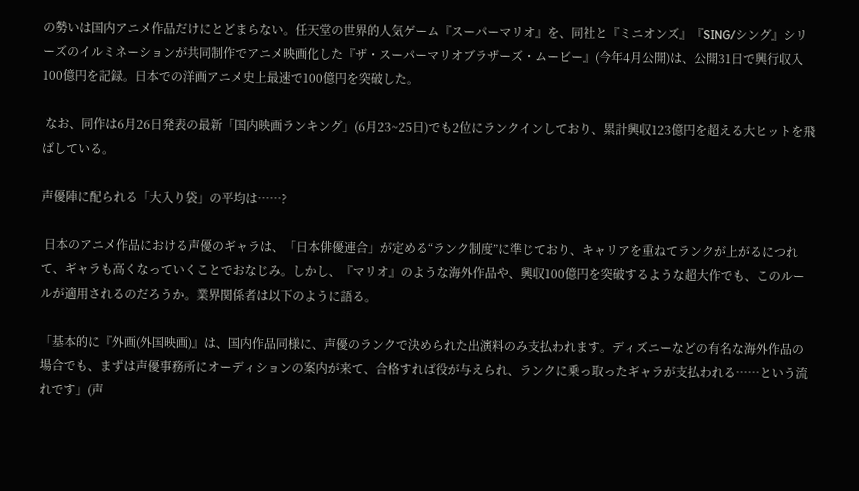の勢いは国内アニメ作品だけにとどまらない。任天堂の世界的人気ゲーム『スーパーマリオ』を、同社と『ミニオンズ』『SING/シング』シリーズのイルミネーションが共同制作でアニメ映画化した『ザ・スーパーマリオブラザーズ・ムービー』(今年4月公開)は、公開31日で興行収入100億円を記録。日本での洋画アニメ史上最速で100億円を突破した。

 なお、同作は6月26日発表の最新「国内映画ランキング」(6月23~25日)でも2位にランクインしており、累計興収123億円を超える大ヒットを飛ばしている。

声優陣に配られる「大入り袋」の平均は……?

 日本のアニメ作品における声優のギャラは、「日本俳優連合」が定める“ランク制度”に準じており、キャリアを重ねてランクが上がるにつれて、ギャラも高くなっていくことでおなじみ。しかし、『マリオ』のような海外作品や、興収100億円を突破するような超大作でも、このルールが適用されるのだろうか。業界関係者は以下のように語る。

「基本的に『外画(外国映画)』は、国内作品同様に、声優のランクで決められた出演料のみ支払われます。ディズニーなどの有名な海外作品の場合でも、まずは声優事務所にオーディションの案内が来て、合格すれば役が与えられ、ランクに乗っ取ったギャラが支払われる……という流れです」(声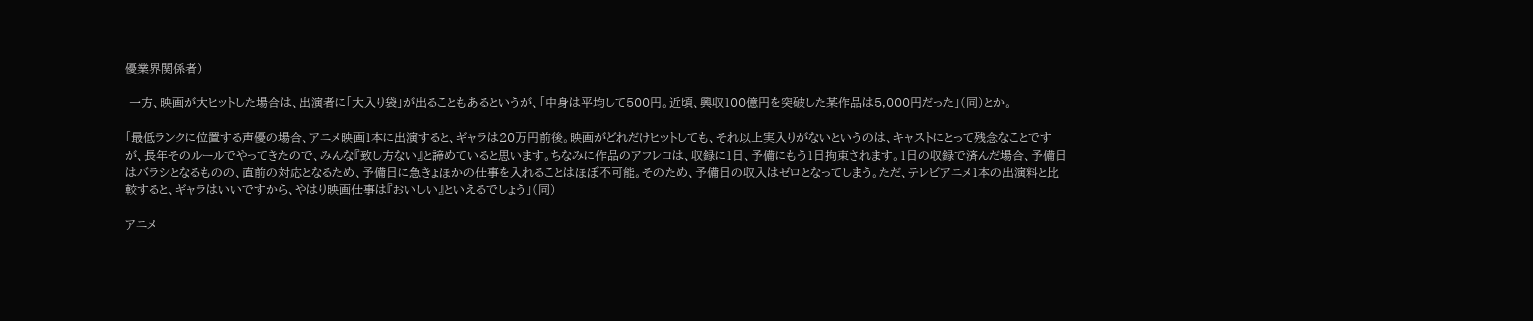優業界関係者)

 一方、映画が大ヒットした場合は、出演者に「大入り袋」が出ることもあるというが、「中身は平均して500円。近頃、興収100億円を突破した某作品は5,000円だった」(同)とか。

「最低ランクに位置する声優の場合、アニメ映画1本に出演すると、ギャラは20万円前後。映画がどれだけヒットしても、それ以上実入りがないというのは、キャストにとって残念なことですが、長年そのルールでやってきたので、みんな『致し方ない』と諦めていると思います。ちなみに作品のアフレコは、収録に1日、予備にもう1日拘束されます。1日の収録で済んだ場合、予備日はバラシとなるものの、直前の対応となるため、予備日に急きょほかの仕事を入れることはほぼ不可能。そのため、予備日の収入はゼロとなってしまう。ただ、テレビアニメ1本の出演料と比較すると、ギャラはいいですから、やはり映画仕事は『おいしい』といえるでしょう」(同)

アニメ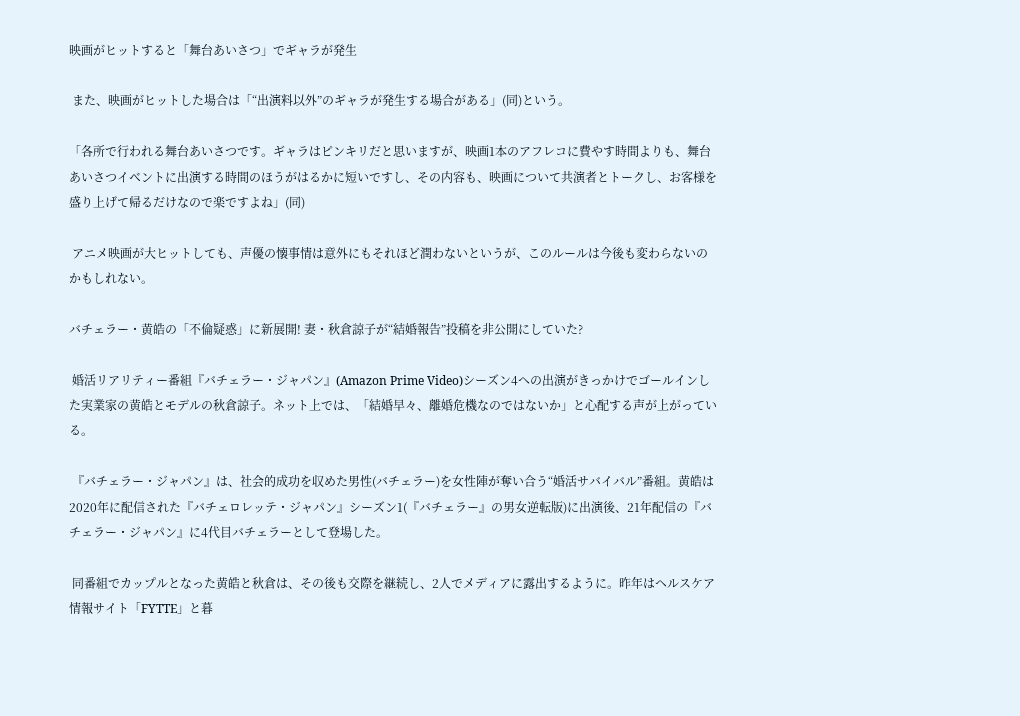映画がヒットすると「舞台あいさつ」でギャラが発生

 また、映画がヒットした場合は「“出演料以外”のギャラが発生する場合がある」(同)という。

「各所で行われる舞台あいさつです。ギャラはピンキリだと思いますが、映画1本のアフレコに費やす時間よりも、舞台あいさつイベントに出演する時間のほうがはるかに短いですし、その内容も、映画について共演者とトークし、お客様を盛り上げて帰るだけなので楽ですよね」(同)

 アニメ映画が大ヒットしても、声優の懐事情は意外にもそれほど潤わないというが、このルールは今後も変わらないのかもしれない。

バチェラー・黄皓の「不倫疑惑」に新展開! 妻・秋倉諒子が“結婚報告”投稿を非公開にしていた?

 婚活リアリティー番組『バチェラー・ジャパン』(Amazon Prime Video)シーズン4への出演がきっかけでゴールインした実業家の黄皓とモデルの秋倉諒子。ネット上では、「結婚早々、離婚危機なのではないか」と心配する声が上がっている。

 『バチェラー・ジャパン』は、社会的成功を収めた男性(バチェラー)を女性陣が奪い合う“婚活サバイバル”番組。黄皓は2020年に配信された『バチェロレッテ・ジャパン』シーズン1(『バチェラー』の男女逆転版)に出演後、21年配信の『バチェラー・ジャパン』に4代目バチェラーとして登場した。

 同番組でカップルとなった黄皓と秋倉は、その後も交際を継続し、2人でメディアに露出するように。昨年はヘルスケア情報サイト「FYTTE」と暮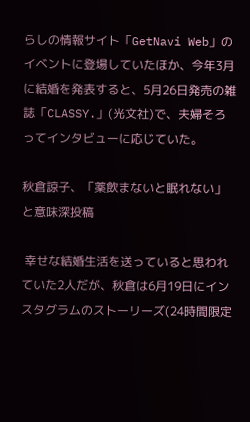らしの情報サイト「GetNavi Web」のイベントに登場していたほか、今年3月に結婚を発表すると、5月26日発売の雑誌「CLASSY.」(光文社)で、夫婦そろってインタビューに応じていた。

秋倉諒子、「薬飲まないと眠れない」と意味深投稿

 幸せな結婚生活を送っていると思われていた2人だが、秋倉は6月19日にインスタグラムのストーリーズ(24時間限定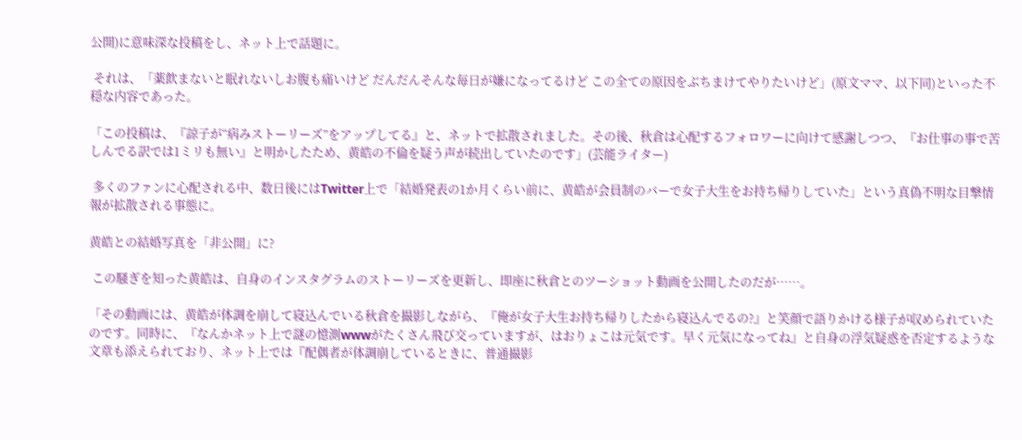公開)に意味深な投稿をし、ネット上で話題に。

 それは、「薬飲まないと眠れないしお腹も痛いけど だんだんそんな毎日が嫌になってるけど この全ての原因をぶちまけてやりたいけど」(原文ママ、以下同)といった不穏な内容であった。

「この投稿は、『諒子が“病みストーリーズ”をアップしてる』と、ネットで拡散されました。その後、秋倉は心配するフォロワーに向けて感謝しつつ、『お仕事の事で苦しんでる訳では1ミリも無い』と明かしたため、黄皓の不倫を疑う声が続出していたのです」(芸能ライター)

 多くのファンに心配される中、数日後にはTwitter上で「結婚発表の1か月くらい前に、黄皓が会員制のバーで女子大生をお持ち帰りしていた」という真偽不明な目撃情報が拡散される事態に。

黄皓との結婚写真を「非公開」に?

 この騒ぎを知った黄皓は、自身のインスタグラムのストーリーズを更新し、即座に秋倉とのツーショット動画を公開したのだが……。

「その動画には、黄皓が体調を崩して寝込んでいる秋倉を撮影しながら、『俺が女子大生お持ち帰りしたから寝込んでるの?』と笑顔で語りかける様子が収められていたのです。同時に、『なんかネット上で謎の憶測wwwがたくさん飛び交っていますが、はおりょこは元気です。早く元気になってね』と自身の浮気疑惑を否定するような文章も添えられており、ネット上では『配偶者が体調崩しているときに、普通撮影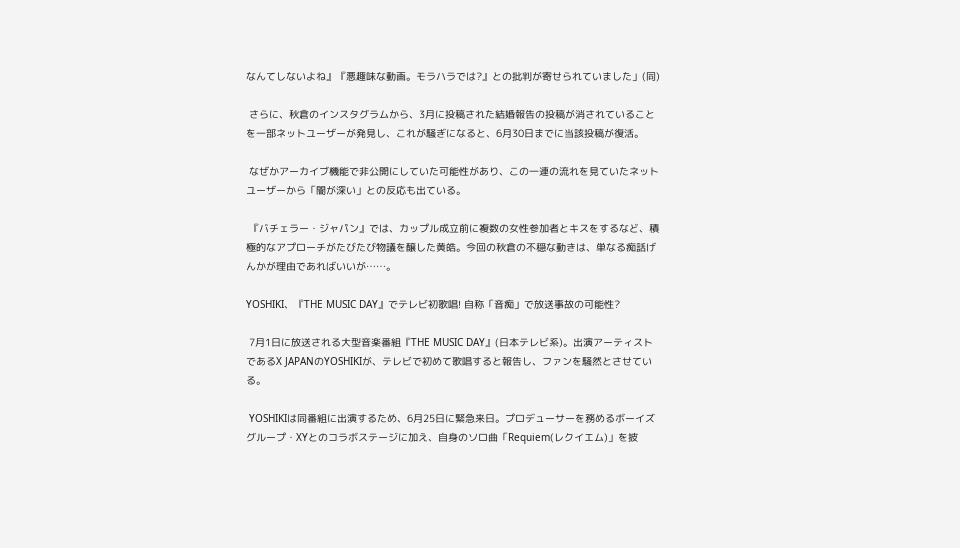なんてしないよね』『悪趣味な動画。モラハラでは?』との批判が寄せられていました」(同)

 さらに、秋倉のインスタグラムから、3月に投稿された結婚報告の投稿が消されていることを一部ネットユーザーが発見し、これが騒ぎになると、6月30日までに当該投稿が復活。

 なぜかアーカイブ機能で非公開にしていた可能性があり、この一連の流れを見ていたネットユーザーから「闇が深い」との反応も出ている。

 『バチェラー・ジャパン』では、カップル成立前に複数の女性参加者とキスをするなど、積極的なアプローチがたびたび物議を醸した黄皓。今回の秋倉の不穏な動きは、単なる痴話げんかが理由であればいいが……。

YOSHIKI、『THE MUSIC DAY』でテレビ初歌唱! 自称「音痴」で放送事故の可能性?

 7月1日に放送される大型音楽番組『THE MUSIC DAY』(日本テレビ系)。出演アーティストであるX JAPANのYOSHIKIが、テレビで初めて歌唱すると報告し、ファンを騒然とさせている。

 YOSHIKIは同番組に出演するため、6月25日に緊急来日。プロデューサーを務めるボーイズグループ・XYとのコラボステージに加え、自身のソロ曲「Requiem(レクイエム)」を披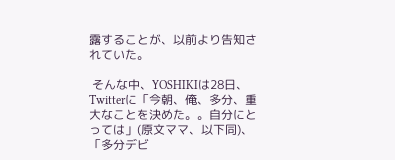露することが、以前より告知されていた。

 そんな中、YOSHIKIは28日、Twitterに「今朝、俺、多分、重大なことを決めた。。自分にとっては」(原文ママ、以下同)、「多分デビ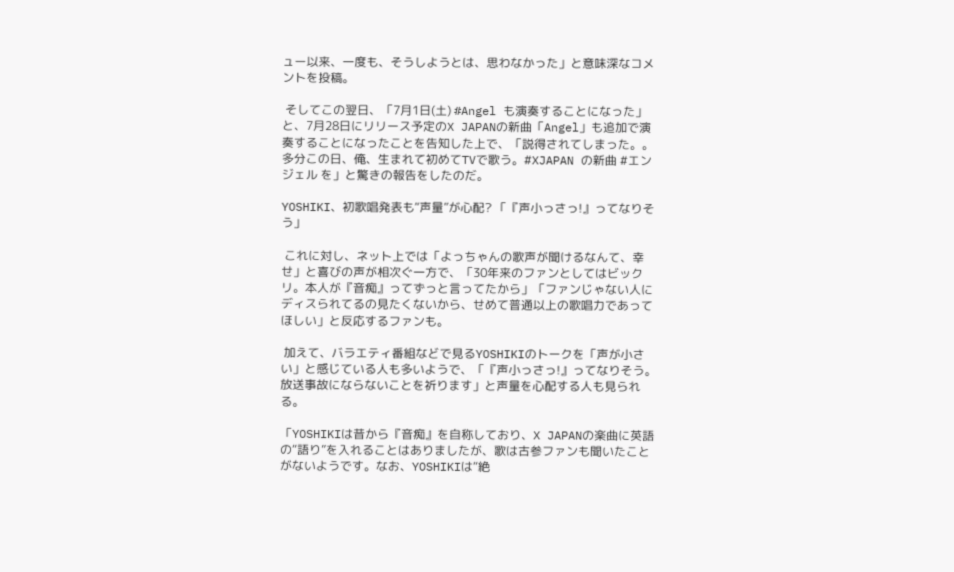ュー以来、一度も、そうしようとは、思わなかった」と意味深なコメントを投稿。

 そしてこの翌日、「7月1日(土) #Angel も演奏することになった」と、7月28日にリリース予定のX JAPANの新曲「Angel」も追加で演奏することになったことを告知した上で、「説得されてしまった。。多分この日、俺、生まれて初めてTVで歌う。#XJAPAN の新曲 #エンジェル を」と驚きの報告をしたのだ。

YOSHIKI、初歌唱発表も“声量”が心配? 「『声小っさっ!』ってなりそう」

 これに対し、ネット上では「よっちゃんの歌声が聞けるなんて、幸せ」と喜びの声が相次ぐ一方で、「30年来のファンとしてはビックリ。本人が『音痴』ってずっと言ってたから」「ファンじゃない人にディスられてるの見たくないから、せめて普通以上の歌唱力であってほしい」と反応するファンも。

 加えて、バラエティ番組などで見るYOSHIKIのトークを「声が小さい」と感じている人も多いようで、「『声小っさっ!』ってなりそう。放送事故にならないことを祈ります」と声量を心配する人も見られる。

「YOSHIKIは昔から『音痴』を自称しており、X JAPANの楽曲に英語の“語り”を入れることはありましたが、歌は古参ファンも聞いたことがないようです。なお、YOSHIKIは“絶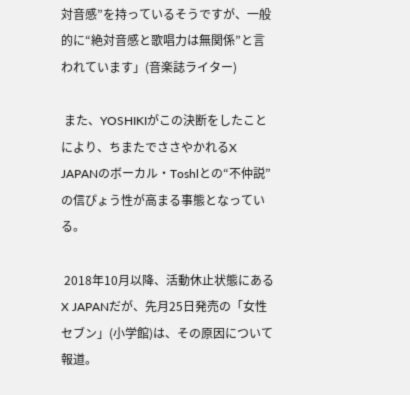対音感”を持っているそうですが、一般的に“絶対音感と歌唱力は無関係”と言われています」(音楽誌ライター)

 また、YOSHIKIがこの決断をしたことにより、ちまたでささやかれるX JAPANのボーカル・Toshlとの“不仲説”の信ぴょう性が高まる事態となっている。

 2018年10月以降、活動休止状態にあるX JAPANだが、先月25日発売の「女性セブン」(小学館)は、その原因について報道。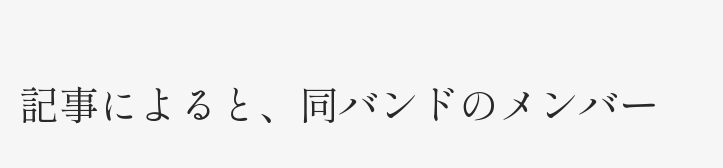記事によると、同バンドのメンバー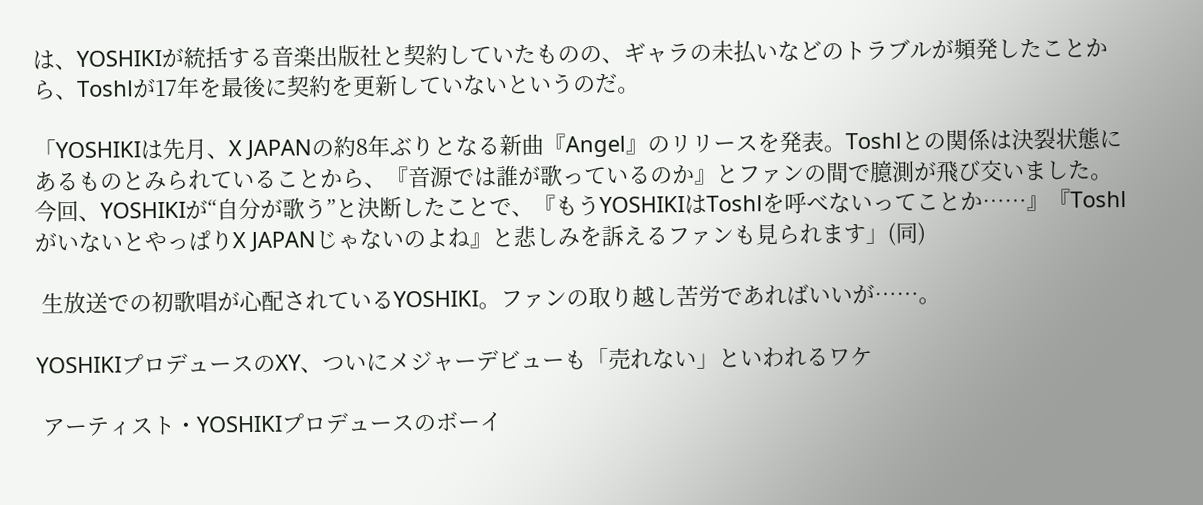は、YOSHIKIが統括する音楽出版社と契約していたものの、ギャラの未払いなどのトラブルが頻発したことから、Toshlが17年を最後に契約を更新していないというのだ。

「YOSHIKIは先月、X JAPANの約8年ぶりとなる新曲『Angel』のリリースを発表。Toshlとの関係は決裂状態にあるものとみられていることから、『音源では誰が歌っているのか』とファンの間で臆測が飛び交いました。今回、YOSHIKIが“自分が歌う”と決断したことで、『もうYOSHIKIはToshlを呼べないってことか……』『ToshlがいないとやっぱりX JAPANじゃないのよね』と悲しみを訴えるファンも見られます」(同)

 生放送での初歌唱が心配されているYOSHIKI。ファンの取り越し苦労であればいいが……。

YOSHIKIプロデュースのXY、ついにメジャーデビューも「売れない」といわれるワケ

 アーティスト・YOSHIKIプロデュースのボーイ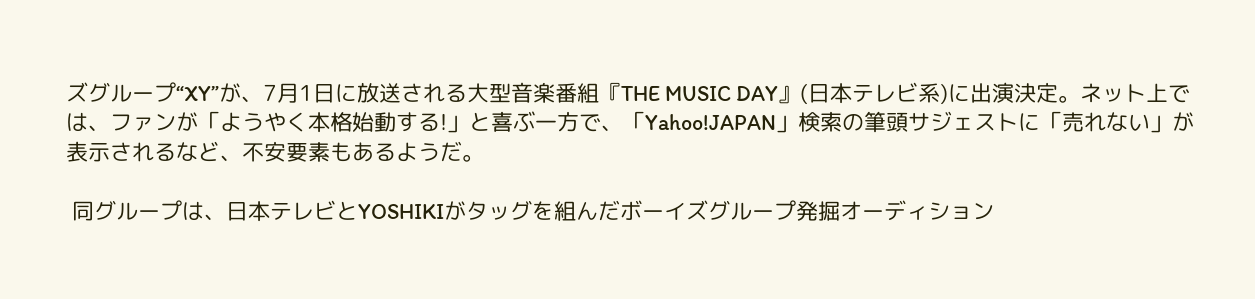ズグループ“XY”が、7月1日に放送される大型音楽番組『THE MUSIC DAY』(日本テレビ系)に出演決定。ネット上では、ファンが「ようやく本格始動する!」と喜ぶ一方で、「Yahoo!JAPAN」検索の筆頭サジェストに「売れない」が表示されるなど、不安要素もあるようだ。

 同グループは、日本テレビとYOSHIKIがタッグを組んだボーイズグループ発掘オーディション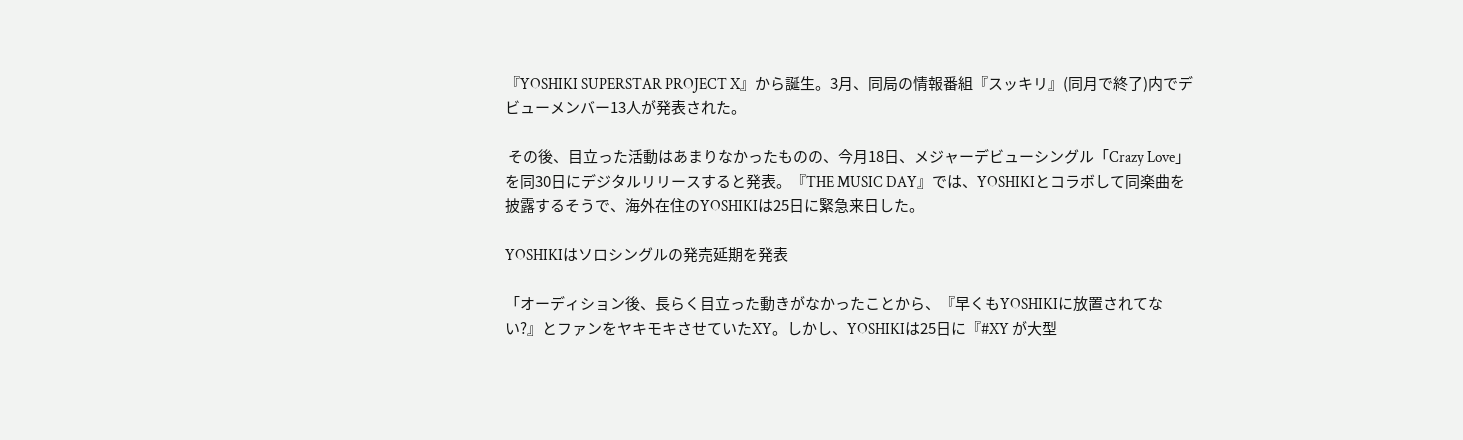『YOSHIKI SUPERSTAR PROJECT X』から誕生。3月、同局の情報番組『スッキリ』(同月で終了)内でデビューメンバー13人が発表された。

 その後、目立った活動はあまりなかったものの、今月18日、メジャーデビューシングル「Crazy Love」を同30日にデジタルリリースすると発表。『THE MUSIC DAY』では、YOSHIKIとコラボして同楽曲を披露するそうで、海外在住のYOSHIKIは25日に緊急来日した。

YOSHIKIはソロシングルの発売延期を発表

「オーディション後、長らく目立った動きがなかったことから、『早くもYOSHIKIに放置されてない?』とファンをヤキモキさせていたXY。しかし、YOSHIKIは25日に『#XY が大型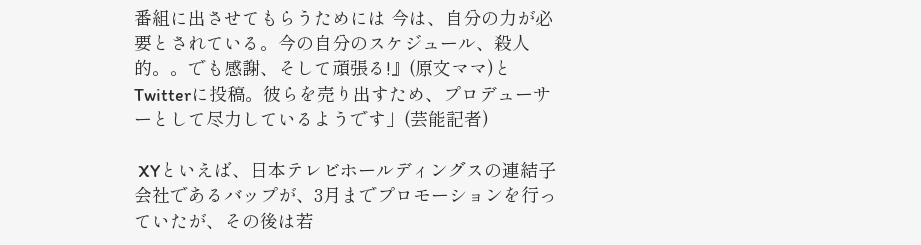番組に出させてもらうためには 今は、自分の力が必要とされている。今の自分のスケジュール、殺人的。。でも感謝、そして頑張る!』(原文ママ)とTwitterに投稿。彼らを売り出すため、プロデューサーとして尽力しているようです」(芸能記者)

 XYといえば、日本テレビホールディングスの連結子会社であるバップが、3月までプロモーションを行っていたが、その後は若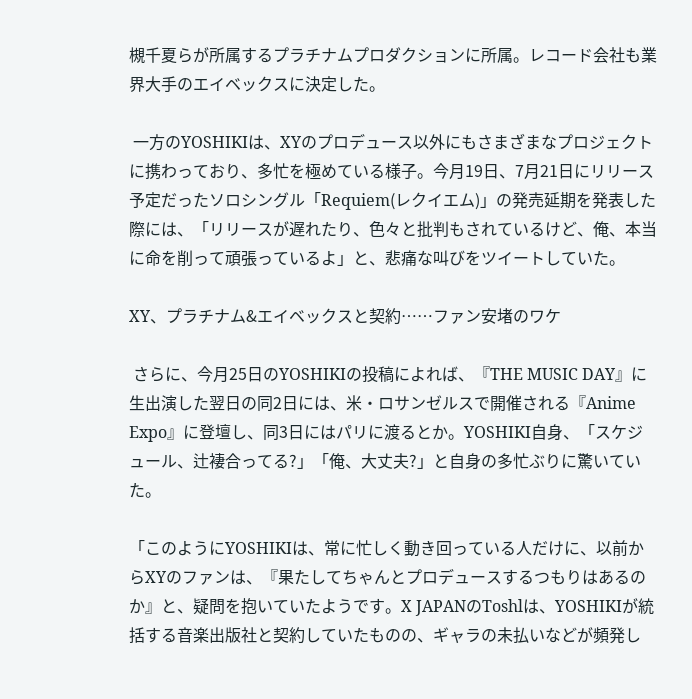槻千夏らが所属するプラチナムプロダクションに所属。レコード会社も業界大手のエイベックスに決定した。

 一方のYOSHIKIは、XYのプロデュース以外にもさまざまなプロジェクトに携わっており、多忙を極めている様子。今月19日、7月21日にリリース予定だったソロシングル「Requiem(レクイエム)」の発売延期を発表した際には、「リリースが遅れたり、色々と批判もされているけど、俺、本当に命を削って頑張っているよ」と、悲痛な叫びをツイートしていた。

XY、プラチナム&エイベックスと契約……ファン安堵のワケ

 さらに、今月25日のYOSHIKIの投稿によれば、『THE MUSIC DAY』に生出演した翌日の同2日には、米・ロサンゼルスで開催される『Anime Expo』に登壇し、同3日にはパリに渡るとか。YOSHIKI自身、「スケジュール、辻褄合ってる?」「俺、大丈夫?」と自身の多忙ぶりに驚いていた。

「このようにYOSHIKIは、常に忙しく動き回っている人だけに、以前からXYのファンは、『果たしてちゃんとプロデュースするつもりはあるのか』と、疑問を抱いていたようです。X JAPANのToshlは、YOSHIKIが統括する音楽出版社と契約していたものの、ギャラの未払いなどが頻発し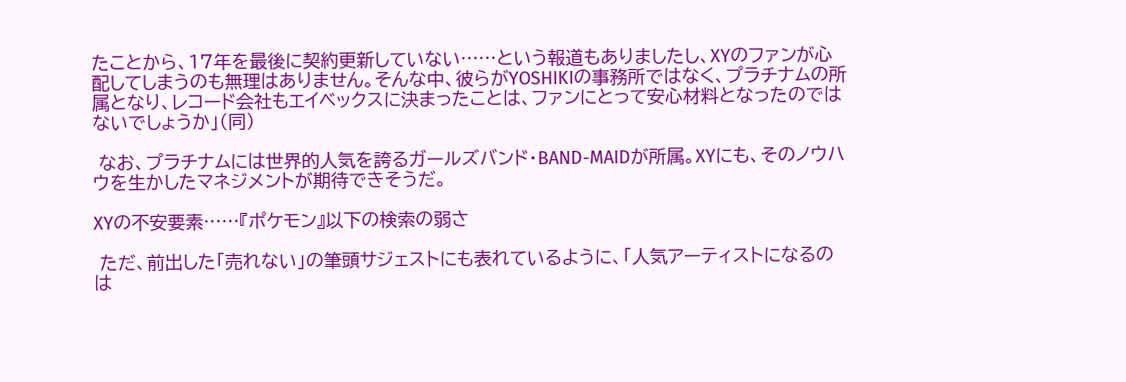たことから、17年を最後に契約更新していない……という報道もありましたし、XYのファンが心配してしまうのも無理はありません。そんな中、彼らがYOSHIKIの事務所ではなく、プラチナムの所属となり、レコード会社もエイベックスに決まったことは、ファンにとって安心材料となったのではないでしょうか」(同)

 なお、プラチナムには世界的人気を誇るガールズバンド・BAND-MAIDが所属。XYにも、そのノウハウを生かしたマネジメントが期待できそうだ。

XYの不安要素……『ポケモン』以下の検索の弱さ

 ただ、前出した「売れない」の筆頭サジェストにも表れているように、「人気アーティストになるのは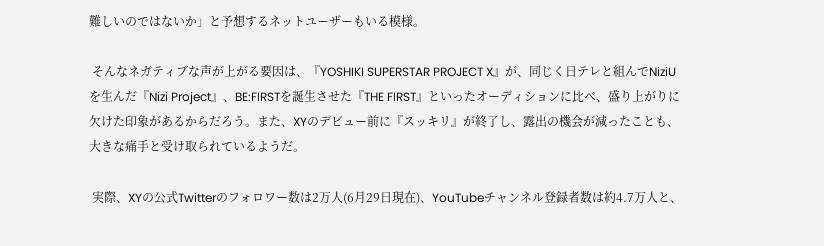難しいのではないか」と予想するネットユーザーもいる模様。

 そんなネガティブな声が上がる要因は、『YOSHIKI SUPERSTAR PROJECT X』が、同じく日テレと組んでNiziUを生んだ『Nizi Project』、BE:FIRSTを誕生させた『THE FIRST』といったオーディションに比べ、盛り上がりに欠けた印象があるからだろう。また、XYのデビュー前に『スッキリ』が終了し、露出の機会が減ったことも、大きな痛手と受け取られているようだ。

 実際、XYの公式Twitterのフォロワー数は2万人(6月29日現在)、YouTubeチャンネル登録者数は約4.7万人と、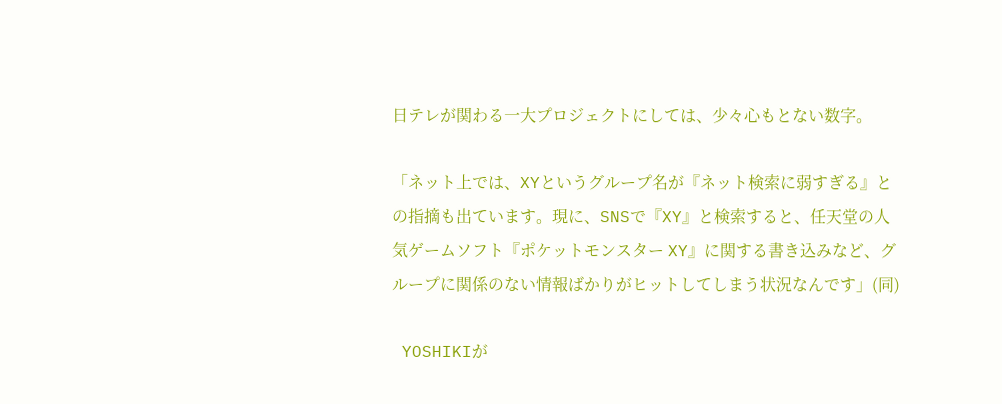日テレが関わる一大プロジェクトにしては、少々心もとない数字。

「ネット上では、XYというグループ名が『ネット検索に弱すぎる』との指摘も出ています。現に、SNSで『XY』と検索すると、任天堂の人気ゲームソフト『ポケットモンスター XY』に関する書き込みなど、グループに関係のない情報ばかりがヒットしてしまう状況なんです」(同)

 YOSHIKIが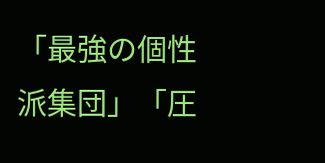「最強の個性派集団」「圧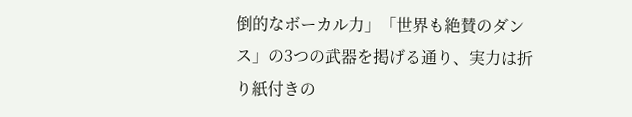倒的なボーカル力」「世界も絶賛のダンス」の3つの武器を掲げる通り、実力は折り紙付きの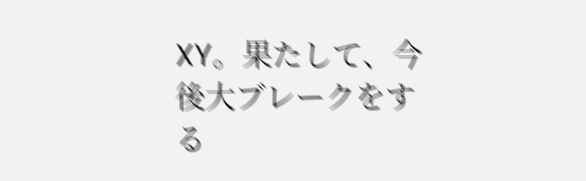XY。果たして、今後大ブレークをする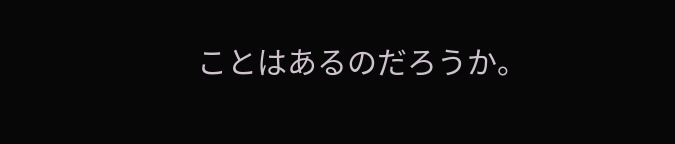ことはあるのだろうか。